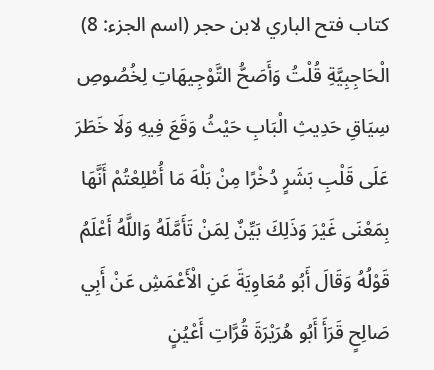كتاب فتح الباري لابن حجر (اسم الجزء: 8)
الْحَاجِبِيَّةِ قُلْتُ وَأَصَحُّ التَّوْجِيهَاتِ لِخُصُوصِ سِيَاقِ حَدِيثِ الْبَابِ حَيْثُ وَقَعَ فِيهِ وَلَا خَطَرَ عَلَى قَلْبِ بَشَرٍ دُخْرًا مِنْ بَلْهَ مَا أُطْلِعْتُمْ أَنَّهَا بِمَعْنَى غَيْرَ وَذَلِكَ بَيِّنٌ لِمَنْ تَأَمَّلَهُ وَاللَّهُ أَعْلَمُ قَوْلُهُ وَقَالَ أَبُو مُعَاوِيَةَ عَنِ الْأَعْمَشِ عَنْ أَبِي صَالِحٍ قَرَأَ أَبُو هُرَيْرَةَ قُرَّاتِ أَعْيُنٍ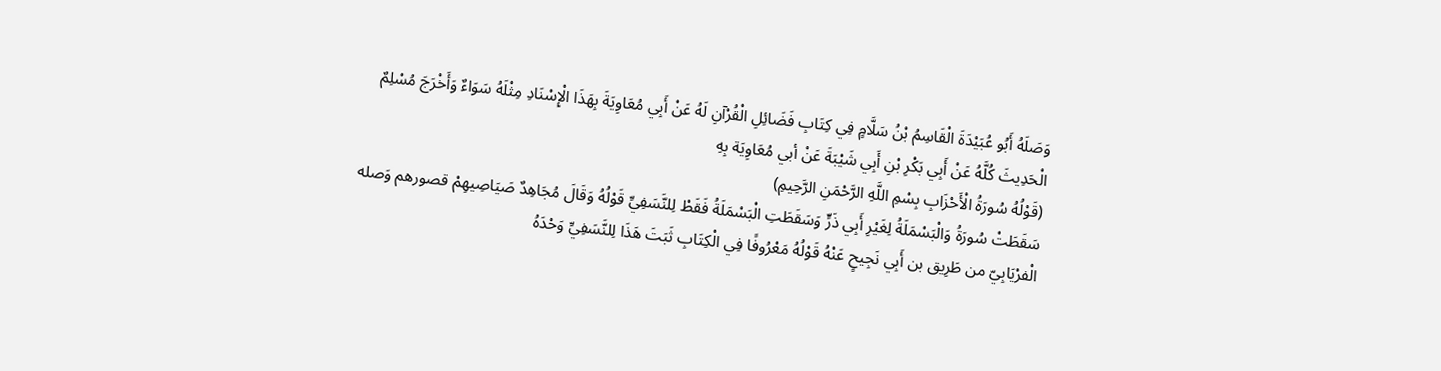وَصَلَهُ أَبُو عُبَيْدَةَ الْقَاسِمُ بْنُ سَلَّامٍ فِي كِتَابِ فَضَائِلِ الْقُرْآنِ لَهُ عَنْ أَبِي مُعَاوِيَةَ بِهَذَا الْإِسْنَادِ مِثْلَهُ سَوَاءٌ وَأَخْرَجَ مُسْلِمٌ الْحَدِيثَ كُلَّهُ عَنْ أَبِي بَكْرِ بْنِ أَبِي شَيْبَةَ عَنْ أبي مُعَاوِيَة بِهِ
(قَوْلُهُ سُورَةُ الْأَحْزَابِ بِسْمِ اللَّهِ الرَّحْمَنِ الرَّحِيمِ)
سَقَطَتْ سُورَةُ وَالْبَسْمَلَةُ لِغَيْرِ أَبِي ذَرٍّ وَسَقَطَتِ الْبَسْمَلَةُ فَقَطْ لِلنَّسَفِيِّ قَوْلُهُ وَقَالَ مُجَاهِدٌ صَيَاصِيهِمْ قصورهم وَصله الْفرْيَابِيّ من طَرِيق بن أَبِي نَجِيحٍ عَنْهُ قَوْلُهُ مَعْرُوفًا فِي الْكِتَابِ ثَبَتَ هَذَا لِلنَّسَفِيِّ وَحْدَهُ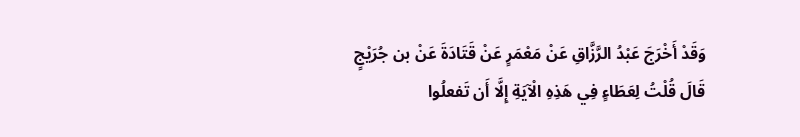وَقَدْ أَخْرَجَ عَبْدُ الرَّزَّاقِ عَنْ مَعْمَرٍ عَنْ قَتَادَةَ عَنْ بن جُرَيْجٍ قَالَ قُلْتُ لِعَطَاءٍ فِي هَذِهِ الْآيَةِ إِلَّا أَن تَفعلُوا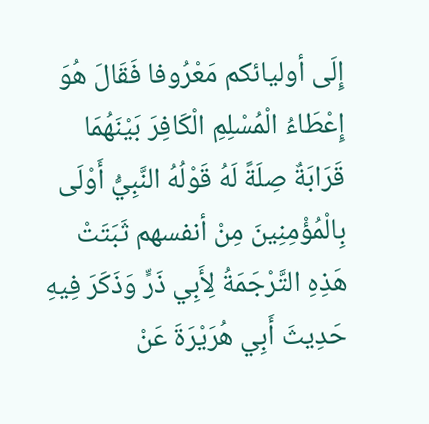إِلَى أوليائكم مَعْرُوفا فَقَالَ هُوَ إِعْطَاءُ الْمُسْلِمِ الْكَافِرَ بَيْنَهُمَا قَرَابَةٌ صِلَةً لَهُ قَوْلُهُ النَّبِيُّ أَوْلَى بِالْمُؤْمِنِينَ مِنْ أنفسهم ثَبَتَتْ هَذِهِ التَّرْجَمَةُ لِأَبِي ذَرٍّ وَذَكَرَ فِيهِ حَدِيثَ أَبِي هُرَيْرَةَ عَنْ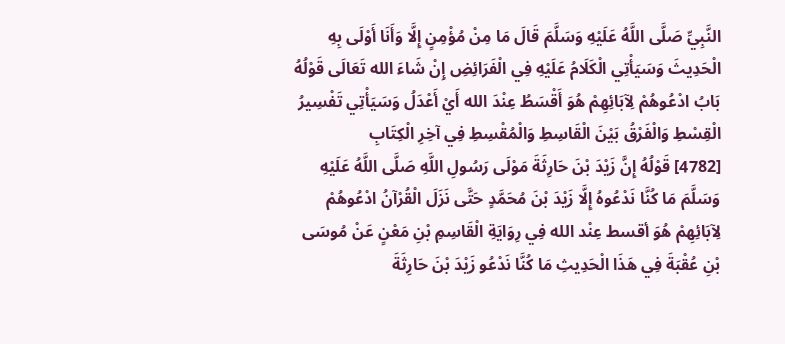النَّبِيِّ صَلَّى اللَّهُ عَلَيْهِ وَسَلَّمَ قَالَ مَا مِنْ مُؤْمِنٍ إِلَّا وَأَنَا أَوْلَى بِهِ الْحَدِيثَ وَسَيَأْتِي الْكَلَامُ عَلَيْهِ فِي الْفَرَائِضِ إِنْ شَاءَ الله تَعَالَى قَوْلُهُ بَابُ ادْعُوهُمْ لِآبَائِهِمْ هُوَ أَقْسَطُ عِنْدَ الله أَيْ أَعْدَلُ وَسَيَأْتِي تَفْسِيرُ الْقِسْطِ وَالْفَرْقُ بَيْنَ الْقَاسِطِ وَالْمُقْسِطِ فِي آخِرِ الْكِتَابِ
[4782] قَوْلُهُ إِنَّ زَيْدَ بْنَ حَارِثَةَ مَوْلَى رَسُولِ اللَّهِ صَلَّى اللَّهُ عَلَيْهِ وَسَلَّمَ مَا كُنَّا نَدْعُوهُ إِلَّا زَيْدَ بْنَ مُحَمَّدٍ حَتَّى نَزَلَ الْقُرْآنُ ادْعُوهُمْ لِآبَائِهِمْ هُوَ أقسط عِنْد الله فِي رِوَايَةِ الْقَاسِمِ بْنِ مَعْنٍ عَنْ مُوسَى بْنِ عُقْبَةَ فِي هَذَا الْحَدِيثِ مَا كُنَّا نَدْعُو زَيْدَ بْنَ حَارِثَةَ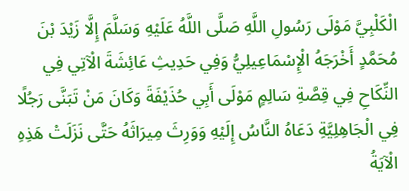الْكَلْبِيَّ مَوْلَى رَسُولِ اللَّهِ صَلَّى اللَّهُ عَلَيْهِ وَسَلَّمَ إِلَّا زَيْدَ بْنَ مُحَمَّدٍ أَخْرَجَهُ الْإِسْمَاعِيلِيُّ وَفِي حَدِيثِ عَائِشَةَ الْآتِي فِي النِّكَاحِ فِي قِصَّةِ سَالِمٍ مَوْلَى أَبِي حُذَيْفَةَ وَكَانَ مَنْ تَبَنَّى رَجُلًا فِي الْجَاهِلِيَّةِ دَعَاهُ النَّاسُ إِلَيْهِ وَوَرِثَ مِيرَاثَهُ حَتَّى نَزَلَتْ هَذِهِ الْآيَةُ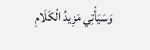وَسَيَأْتِي مَزِيدُ الْكَلَامِ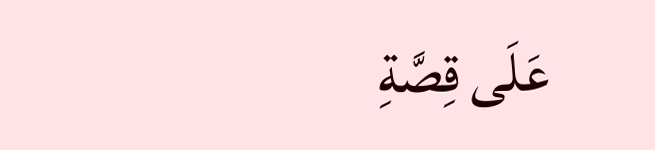عَلَى قِصَّةِ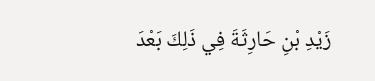زَيْدِ بْنِ حَارِثَةَ فِي ذَلِكَ بَعْدَ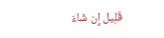قَلِيل إِن شَاءَ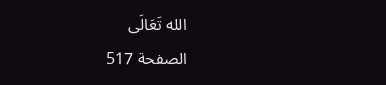الله تَعَالَى
الصفحة 517